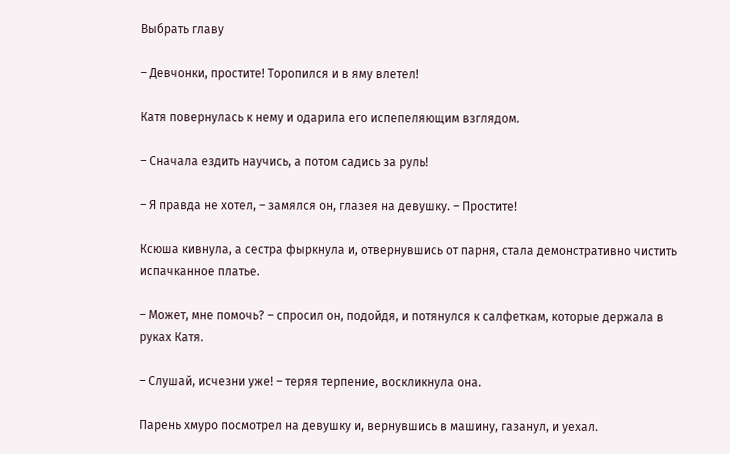Выбрать главу

– Девчонки, простите! Торопился и в яму влетел!

Катя повернулась к нему и одарила его испепеляющим взглядом.

– Сначала ездить научись, а потом садись за руль!

– Я правда не хотел, – замялся он, глазея на девушку. – Простите!

Ксюша кивнула, а сестра фыркнула и, отвернувшись от парня, стала демонстративно чистить испачканное платье.

– Может, мне помочь? – спросил он, подойдя, и потянулся к салфеткам, которые держала в руках Катя.

– Слушай, исчезни уже! – теряя терпение, воскликнула она.

Парень хмуро посмотрел на девушку и, вернувшись в машину, газанул, и уехал.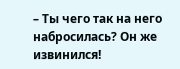– Ты чего так на него набросилась? Он же извинился!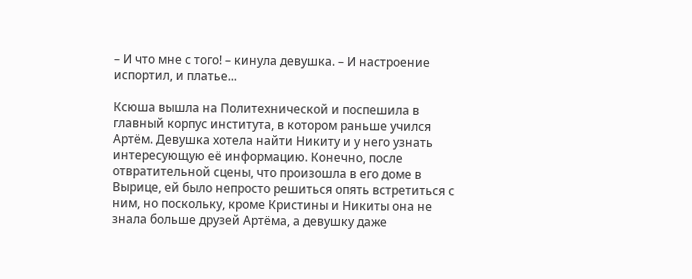– И что мне с того! – кинула девушка. – И настроение испортил, и платье...

Ксюша вышла на Политехнической и поспешила в главный корпус института, в котором раньше учился Артём. Девушка хотела найти Никиту и у него узнать интересующую её информацию. Конечно, после отвратительной сцены, что произошла в его доме в Вырице, ей было непросто решиться опять встретиться с ним, но поскольку, кроме Кристины и Никиты она не знала больше друзей Артёма, а девушку даже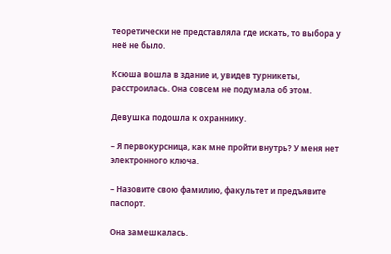теоретически не представляла где искать, то выбора у неё не было.

Ксюша вошла в здание и, увидев турникеты, расстроилась. Она совсем не подумала об этом.

Девушка подошла к охраннику.

– Я первокурсница, как мне пройти внутрь? У меня нет электронного ключа.

– Назовите свою фамилию, факультет и предъявите паспорт.

Она замешкалась.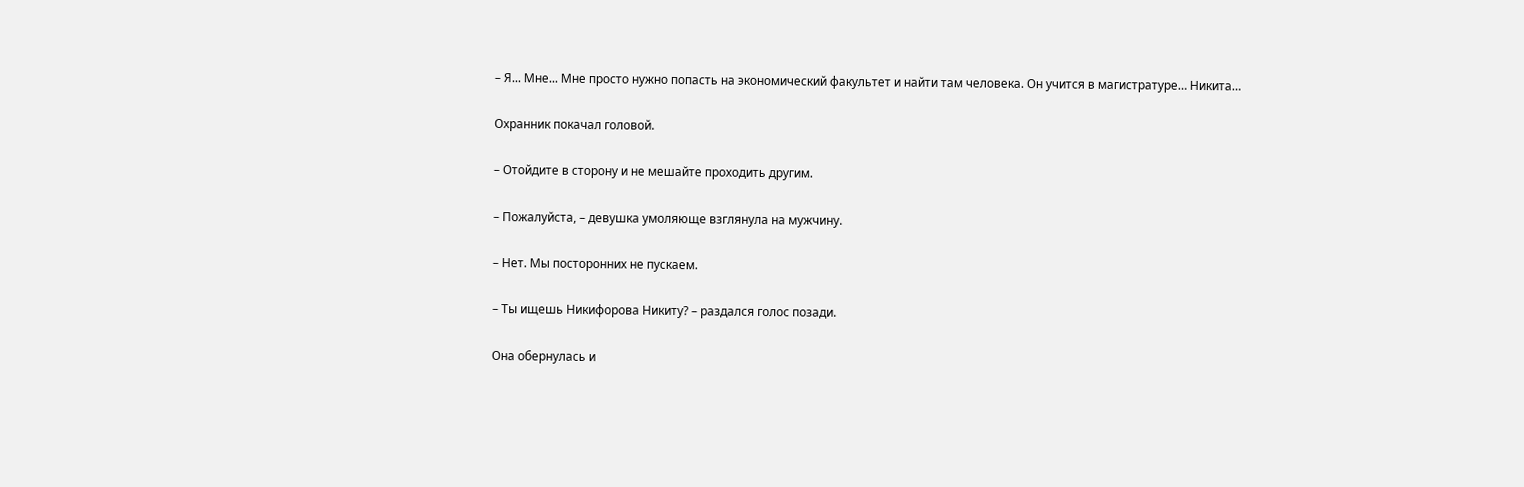– Я... Мне... Мне просто нужно попасть на экономический факультет и найти там человека. Он учится в магистратуре… Никита…

Охранник покачал головой.

– Отойдите в сторону и не мешайте проходить другим.

– Пожалуйста, – девушка умоляюще взглянула на мужчину.

– Нет. Мы посторонних не пускаем.

– Ты ищешь Никифорова Никиту? – раздался голос позади.

Она обернулась и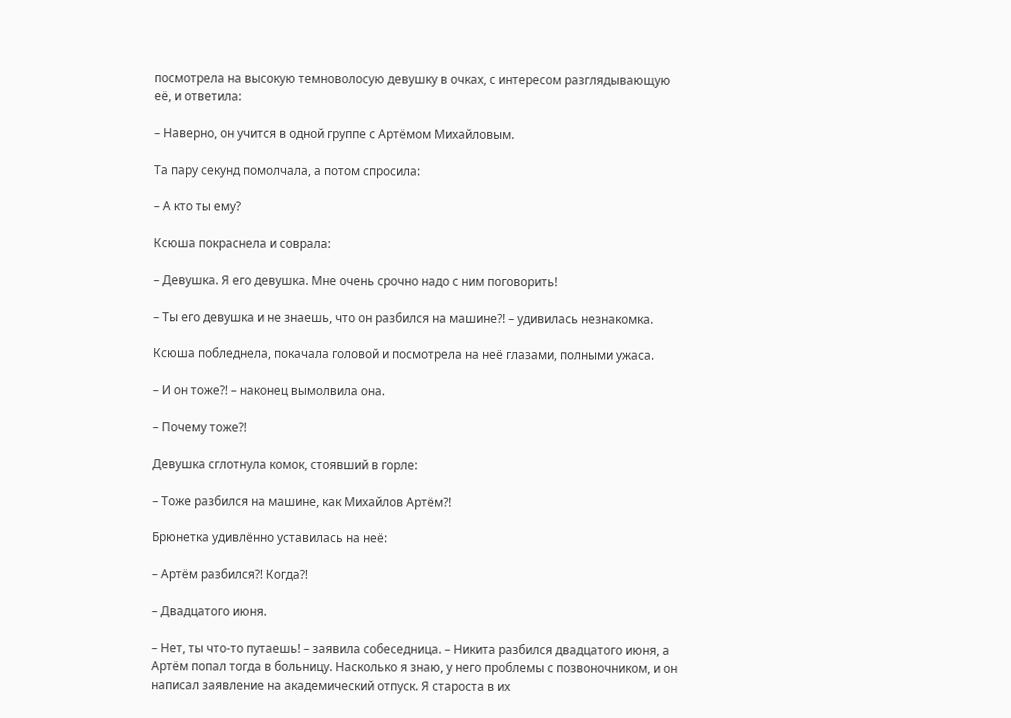посмотрела на высокую темноволосую девушку в очках, с интересом разглядывающую её, и ответила:

– Наверно, он учится в одной группе с Артёмом Михайловым.

Та пару секунд помолчала, а потом спросила:

– А кто ты ему?

Ксюша покраснела и соврала:

– Девушка. Я его девушка. Мне очень срочно надо с ним поговорить!

– Ты его девушка и не знаешь, что он разбился на машине?! – удивилась незнакомка.

Ксюша побледнела, покачала головой и посмотрела на неё глазами, полными ужаса.

– И он тоже?! – наконец вымолвила она.

– Почему тоже?!

Девушка сглотнула комок, стоявший в горле:

– Тоже разбился на машине, как Михайлов Артём?!

Брюнетка удивлённо уставилась на неё:

– Артём разбился?! Когда?!

– Двадцатого июня.

– Нет, ты что-то путаешь! – заявила собеседница. – Никита разбился двадцатого июня, а Артём попал тогда в больницу. Насколько я знаю, у него проблемы с позвоночником, и он написал заявление на академический отпуск. Я староста в их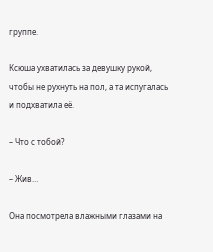группе.

Ксюша ухватилась за девушку рукой, чтобы не рухнуть на пол, а та испугалась и подхватила её.

– Что с тобой?

– Жив…

Она посмотрела влажными глазами на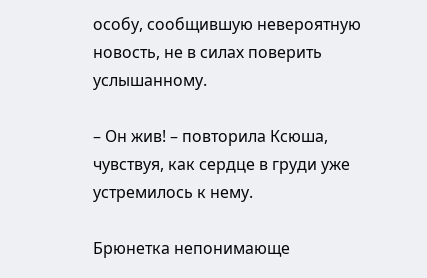особу, сообщившую невероятную новость, не в силах поверить услышанному.

– Он жив! – повторила Ксюша, чувствуя, как сердце в груди уже устремилось к нему.

Брюнетка непонимающе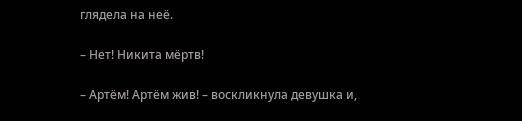глядела на неё.

– Нет! Никита мёртв!

– Артём! Артём жив! – воскликнула девушка и,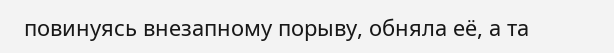повинуясь внезапному порыву, обняла её, а та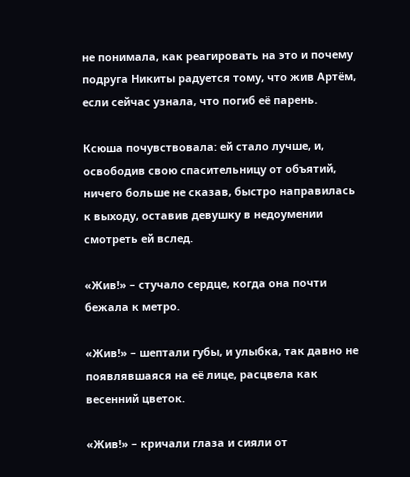не понимала, как реагировать на это и почему подруга Никиты радуется тому, что жив Артём, если сейчас узнала, что погиб её парень.

Ксюша почувствовала: ей стало лучше, и, освободив свою спасительницу от объятий, ничего больше не сказав, быстро направилась к выходу, оставив девушку в недоумении смотреть ей вслед.

«Жив!» – стучало сердце, когда она почти бежала к метро.

«Жив!» – шептали губы, и улыбка, так давно не появлявшаяся на её лице, расцвела как весенний цветок.

«Жив!» – кричали глаза и сияли от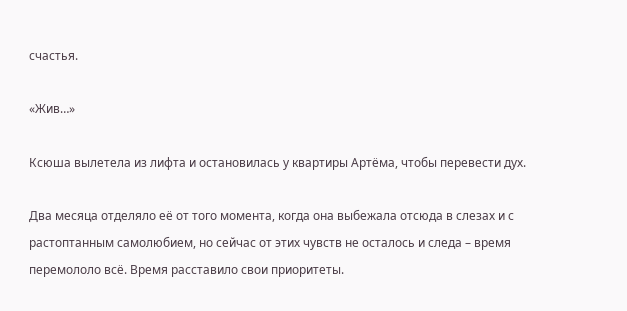счастья.

«Жив…»

Ксюша вылетела из лифта и остановилась у квартиры Артёма, чтобы перевести дух.

Два месяца отделяло её от того момента, когда она выбежала отсюда в слезах и с растоптанным самолюбием, но сейчас от этих чувств не осталось и следа – время перемололо всё. Время расставило свои приоритеты.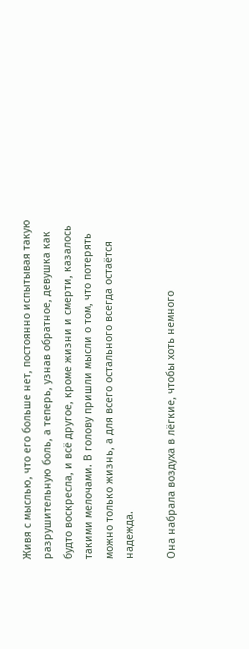Живя с мыслью, что его больше нет, постоянно испытывая такую разрушительную боль, а теперь, узнав обратное, девушка как будто воскресла, и всё другое, кроме жизни и смерти, казалось такими мелочами. В голову пришли мысли о том, что потерять можно только жизнь, а для всего остального всегда остаётся надежда.

Она набрала воздуха в лёгкие, чтобы хоть немного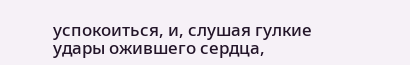успокоиться, и, слушая гулкие удары ожившего сердца,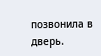позвонила в дверь.